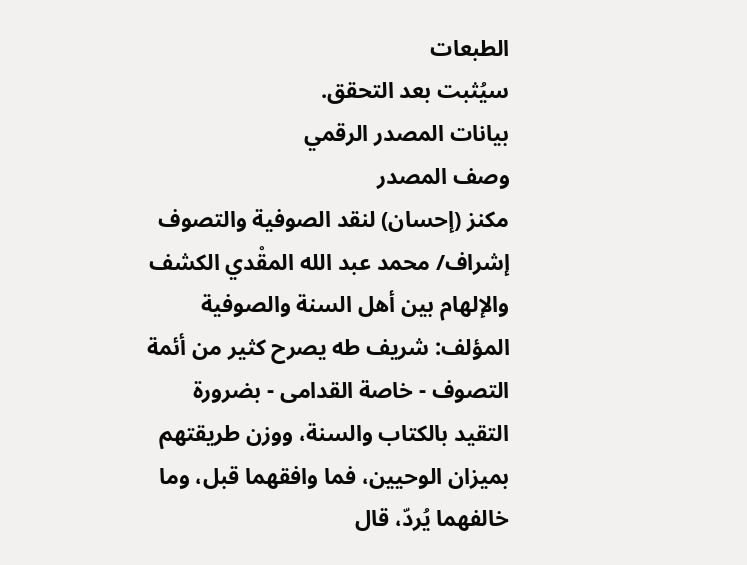الطبعات
سيُثبت بعد التحقق.
بيانات المصدر الرقمي
وصف المصدر
مكنز (إحسان) لنقد الصوفية والتصوف إشراف/ محمد عبد الله المقْدي الكشف والإلهام بين أهل السنة والصوفية المؤلف: شريف طه يصرح كثير من أئمة التصوف - خاصة القدامى - بضرورة التقيد بالكتاب والسنة، ووزن طريقتهم بميزان الوحيين، فما وافقهما قبل، وما خالفهما يُردّ، قال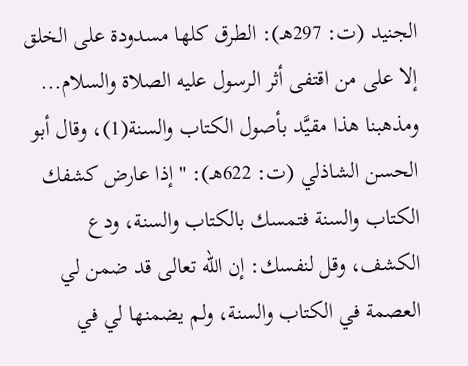الجنيد (ت: 297هـ): الطرق كلها مسدودة على الخلق إلا على من اقتفى أثر الرسول عليه الصلاة والسلام... ومذهبنا هذا مقيَّد بأصول الكتاب والسنة(1)، وقال أبو الحسن الشاذلي (ت: 622هـ): "إذا عارض كشفك الكتاب والسنة فتمسك بالكتاب والسنة، ودع الكشف، وقل لنفسك: إن الله تعالى قد ضمن لي العصمة في الكتاب والسنة، ولم يضمنها لي في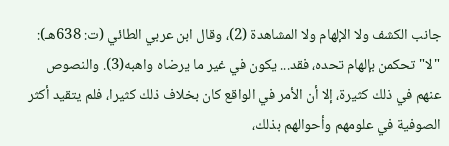جانب الكشف ولا الإلهام ولا المشاهدة (2)، وقال ابن عربي الطائي (ت: 638هـ): "لا" تحكمن بإلهام تحده، فقد... يكون في غير ما يرضاه واهبه(3). والنصوص عنهم في ذلك كثيرة، إلا أن الأمر في الواقع كان بخلاف ذلك كثيرا، فلم يتقيد أكثر الصوفية في علومهم وأحوالهم بذلك،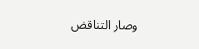وصار التناقض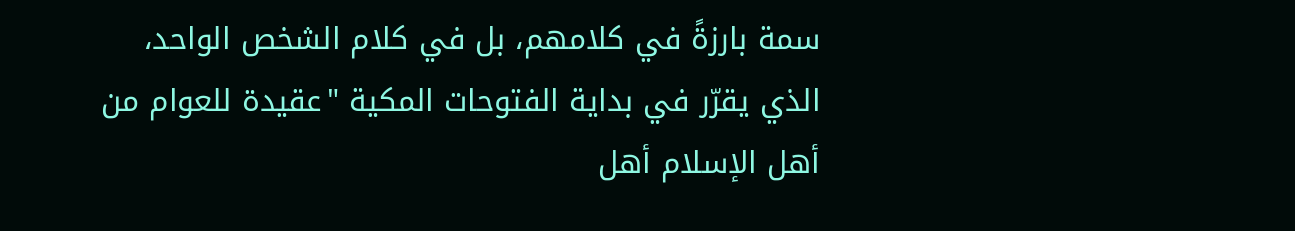سمة بارزةً في كلامهم، بل في كلام الشخص الواحد، الذي يقرّر في بداية الفتوحات المكية "عقيدة للعوام من أهل الإسلام أهل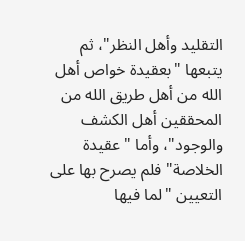التقليد وأهل النظر"، ثم يتبعها "بعقيدة خواص أهل الله من أهل طريق الله من المحققين أهل الكشف والوجود"، وأما "عقيدة الخلاصة" فلم يصرح بها على التعيين "لما فيها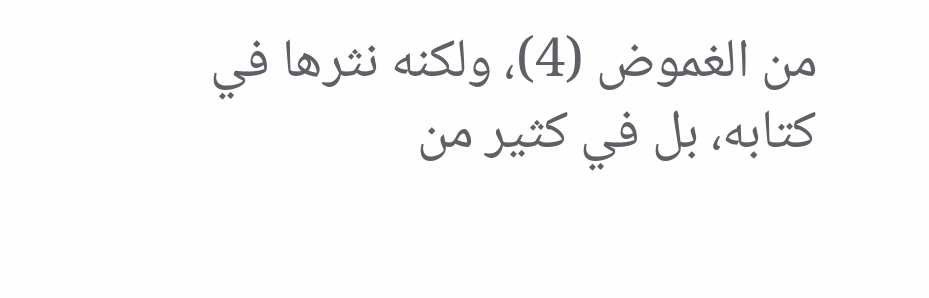من الغموض (4)، ولكنه نثرها في كتابه، بل في كثير من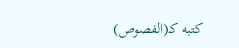كتبه كـ(الفصوص)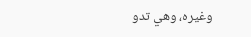وغيره، وهي تدو